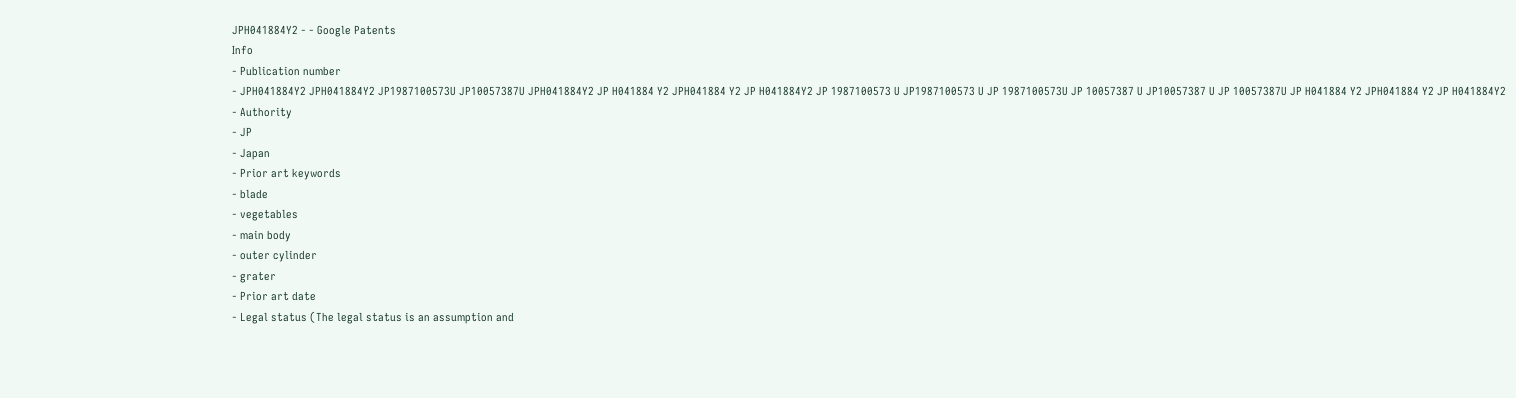JPH041884Y2 - - Google Patents
Info
- Publication number
- JPH041884Y2 JPH041884Y2 JP1987100573U JP10057387U JPH041884Y2 JP H041884 Y2 JPH041884 Y2 JP H041884Y2 JP 1987100573 U JP1987100573 U JP 1987100573U JP 10057387 U JP10057387 U JP 10057387U JP H041884 Y2 JPH041884 Y2 JP H041884Y2
- Authority
- JP
- Japan
- Prior art keywords
- blade
- vegetables
- main body
- outer cylinder
- grater
- Prior art date
- Legal status (The legal status is an assumption and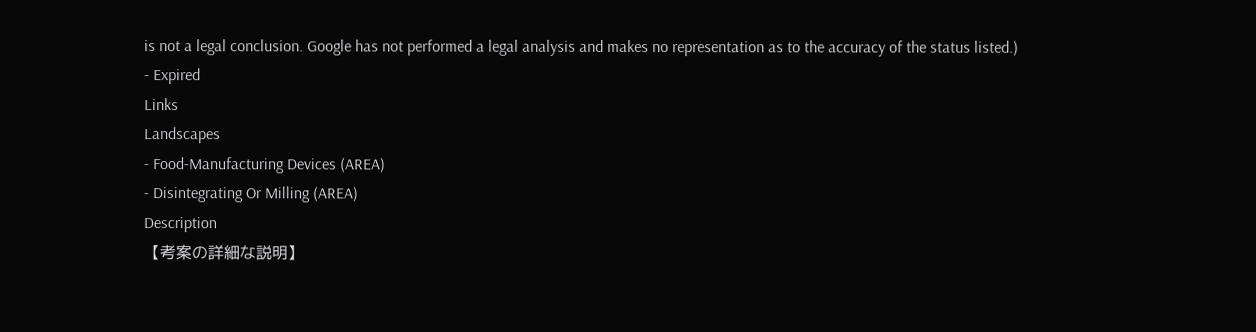is not a legal conclusion. Google has not performed a legal analysis and makes no representation as to the accuracy of the status listed.)
- Expired
Links
Landscapes
- Food-Manufacturing Devices (AREA)
- Disintegrating Or Milling (AREA)
Description
【考案の詳細な説明】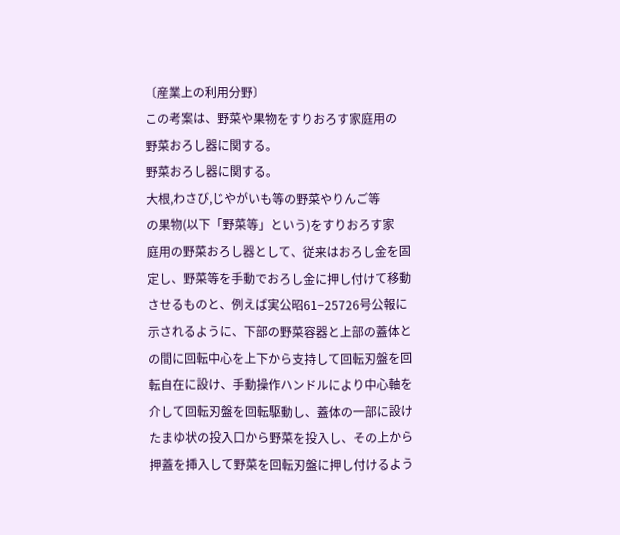〔産業上の利用分野〕
この考案は、野菜や果物をすりおろす家庭用の
野菜おろし器に関する。
野菜おろし器に関する。
大根,わさび,じやがいも等の野菜やりんご等
の果物(以下「野菜等」という)をすりおろす家
庭用の野菜おろし器として、従来はおろし金を固
定し、野菜等を手動でおろし金に押し付けて移動
させるものと、例えば実公昭61−25726号公報に
示されるように、下部の野菜容器と上部の蓋体と
の間に回転中心を上下から支持して回転刃盤を回
転自在に設け、手動操作ハンドルにより中心軸を
介して回転刃盤を回転駆動し、蓋体の一部に設け
たまゆ状の投入口から野菜を投入し、その上から
押蓋を挿入して野菜を回転刃盤に押し付けるよう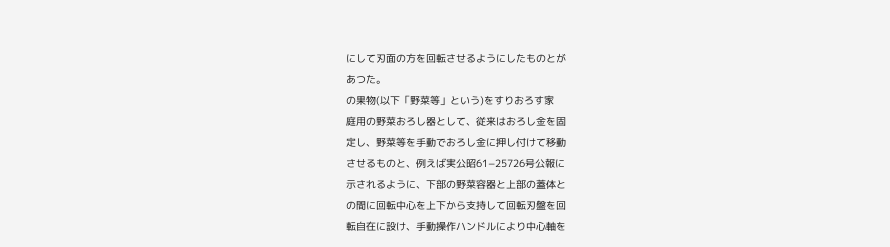にして刃面の方を回転させるようにしたものとが
あつた。
の果物(以下「野菜等」という)をすりおろす家
庭用の野菜おろし器として、従来はおろし金を固
定し、野菜等を手動でおろし金に押し付けて移動
させるものと、例えば実公昭61−25726号公報に
示されるように、下部の野菜容器と上部の蓋体と
の間に回転中心を上下から支持して回転刃盤を回
転自在に設け、手動操作ハンドルにより中心軸を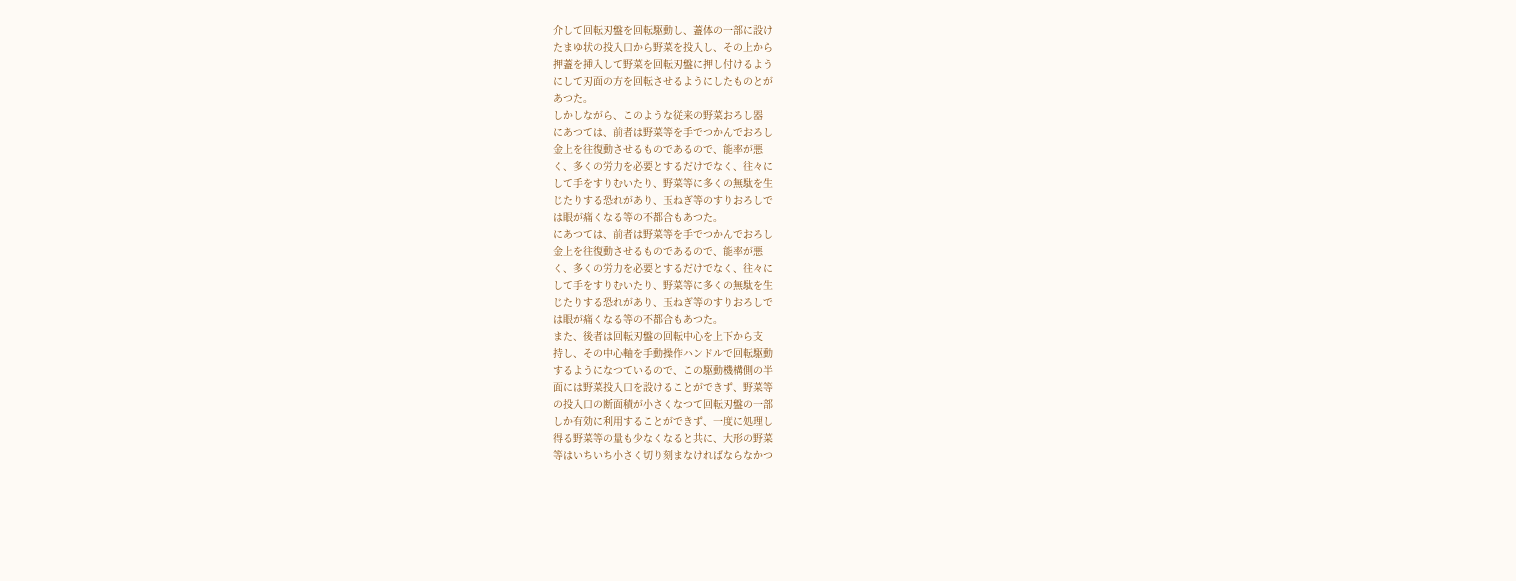介して回転刃盤を回転駆動し、蓋体の一部に設け
たまゆ状の投入口から野菜を投入し、その上から
押蓋を挿入して野菜を回転刃盤に押し付けるよう
にして刃面の方を回転させるようにしたものとが
あつた。
しかしながら、このような従来の野菜おろし器
にあつては、前者は野菜等を手でつかんでおろし
金上を往復動させるものであるので、能率が悪
く、多くの労力を必要とするだけでなく、往々に
して手をすりむいたり、野菜等に多くの無駄を生
じたりする恐れがあり、玉ねぎ等のすりおろしで
は眼が痛くなる等の不都合もあつた。
にあつては、前者は野菜等を手でつかんでおろし
金上を往復動させるものであるので、能率が悪
く、多くの労力を必要とするだけでなく、往々に
して手をすりむいたり、野菜等に多くの無駄を生
じたりする恐れがあり、玉ねぎ等のすりおろしで
は眼が痛くなる等の不都合もあつた。
また、後者は回転刃盤の回転中心を上下から支
持し、その中心軸を手動操作ハンドルで回転駆動
するようになつているので、この駆動機構側の半
面には野菜投入口を設けることができず、野菜等
の投入口の断面積が小さくなつて回転刃盤の一部
しか有効に利用することができず、一度に処理し
得る野菜等の量も少なくなると共に、大形の野菜
等はいちいち小さく切り刻まなければならなかつ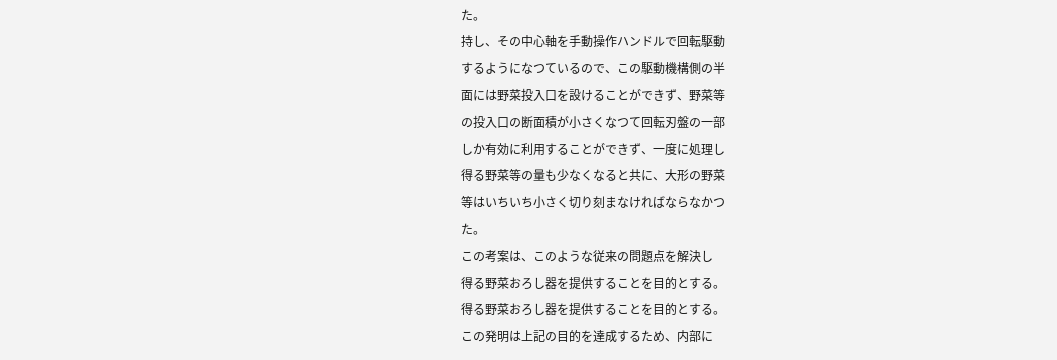た。
持し、その中心軸を手動操作ハンドルで回転駆動
するようになつているので、この駆動機構側の半
面には野菜投入口を設けることができず、野菜等
の投入口の断面積が小さくなつて回転刃盤の一部
しか有効に利用することができず、一度に処理し
得る野菜等の量も少なくなると共に、大形の野菜
等はいちいち小さく切り刻まなければならなかつ
た。
この考案は、このような従来の問題点を解決し
得る野菜おろし器を提供することを目的とする。
得る野菜おろし器を提供することを目的とする。
この発明は上記の目的を達成するため、内部に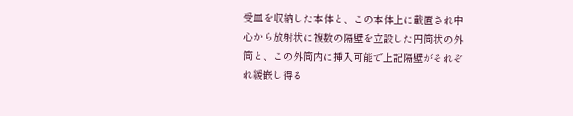受皿を収納した本体と、この本体上に載置され中
心から放射状に複数の隔壁を立設した円筒状の外
筒と、この外筒内に挿入可能で上記隔壁がそれぞ
れ緩嵌し得る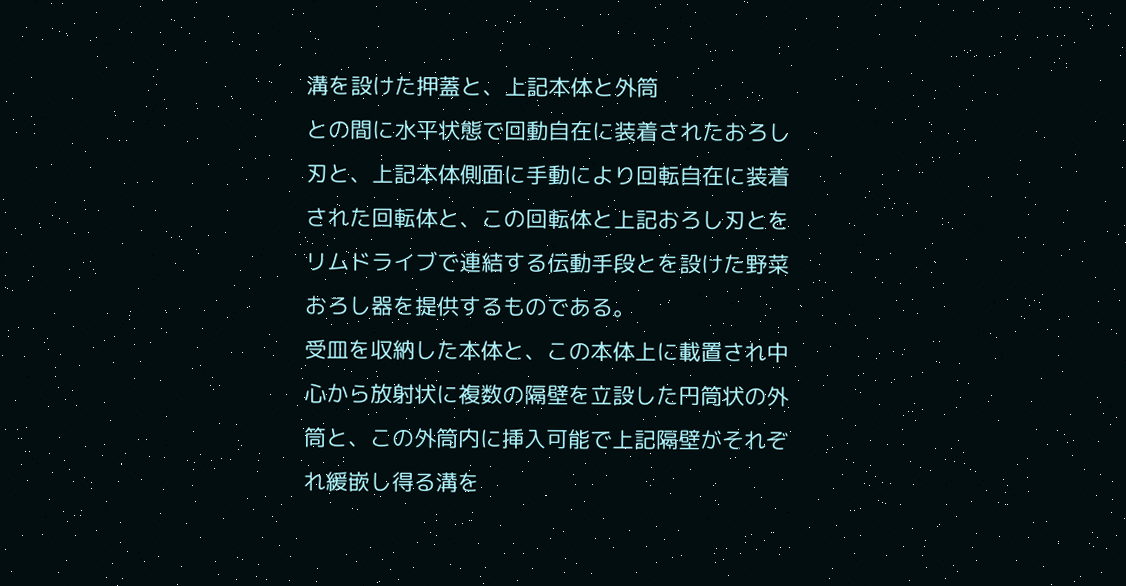溝を設けた押蓋と、上記本体と外筒
との間に水平状態で回動自在に装着されたおろし
刃と、上記本体側面に手動により回転自在に装着
された回転体と、この回転体と上記おろし刃とを
リムドライブで連結する伝動手段とを設けた野菜
おろし器を提供するものである。
受皿を収納した本体と、この本体上に載置され中
心から放射状に複数の隔壁を立設した円筒状の外
筒と、この外筒内に挿入可能で上記隔壁がそれぞ
れ緩嵌し得る溝を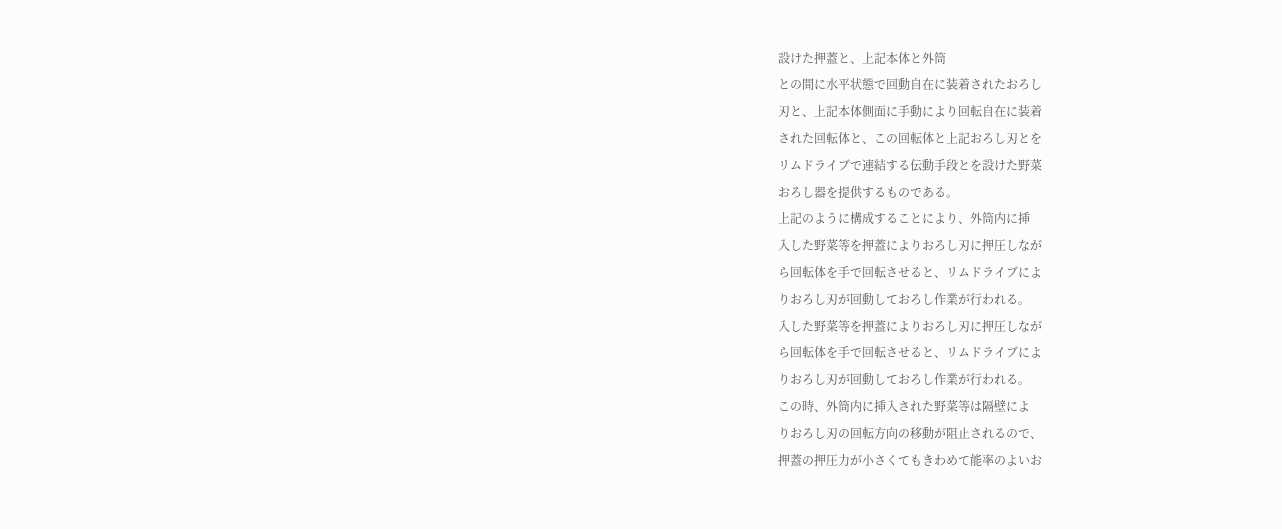設けた押蓋と、上記本体と外筒
との間に水平状態で回動自在に装着されたおろし
刃と、上記本体側面に手動により回転自在に装着
された回転体と、この回転体と上記おろし刃とを
リムドライブで連結する伝動手段とを設けた野菜
おろし器を提供するものである。
上記のように構成することにより、外筒内に挿
入した野菜等を押蓋によりおろし刃に押圧しなが
ら回転体を手で回転させると、リムドライブによ
りおろし刃が回動しておろし作業が行われる。
入した野菜等を押蓋によりおろし刃に押圧しなが
ら回転体を手で回転させると、リムドライブによ
りおろし刃が回動しておろし作業が行われる。
この時、外筒内に挿入された野菜等は隔壁によ
りおろし刃の回転方向の移動が阻止されるので、
押蓋の押圧力が小さくてもきわめて能率のよいお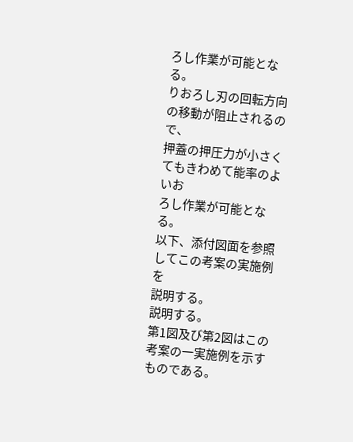ろし作業が可能となる。
りおろし刃の回転方向の移動が阻止されるので、
押蓋の押圧力が小さくてもきわめて能率のよいお
ろし作業が可能となる。
以下、添付図面を参照してこの考案の実施例を
説明する。
説明する。
第1図及び第2図はこの考案の一実施例を示す
ものである。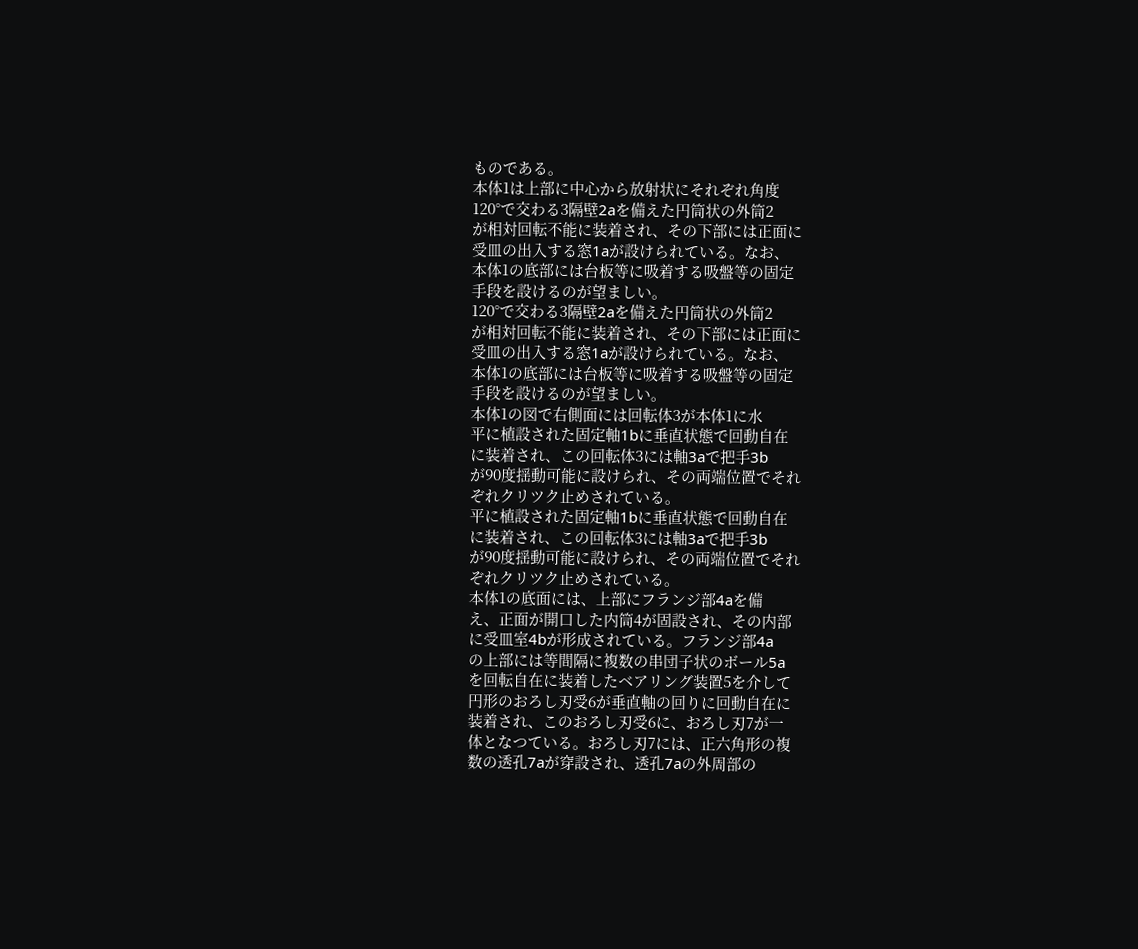ものである。
本体1は上部に中心から放射状にそれぞれ角度
120°で交わる3隔壁2aを備えた円筒状の外筒2
が相対回転不能に装着され、その下部には正面に
受皿の出入する窓1aが設けられている。なお、
本体1の底部には台板等に吸着する吸盤等の固定
手段を設けるのが望ましい。
120°で交わる3隔壁2aを備えた円筒状の外筒2
が相対回転不能に装着され、その下部には正面に
受皿の出入する窓1aが設けられている。なお、
本体1の底部には台板等に吸着する吸盤等の固定
手段を設けるのが望ましい。
本体1の図で右側面には回転体3が本体1に水
平に植設された固定軸1bに垂直状態で回動自在
に装着され、この回転体3には軸3aで把手3b
が90度揺動可能に設けられ、その両端位置でそれ
ぞれクリツク止めされている。
平に植設された固定軸1bに垂直状態で回動自在
に装着され、この回転体3には軸3aで把手3b
が90度揺動可能に設けられ、その両端位置でそれ
ぞれクリツク止めされている。
本体1の底面には、上部にフランジ部4aを備
え、正面が開口した内筒4が固設され、その内部
に受皿室4bが形成されている。フランジ部4a
の上部には等間隔に複数の串団子状のボール5a
を回転自在に装着したベアリング装置5を介して
円形のおろし刃受6が垂直軸の回りに回動自在に
装着され、このおろし刃受6に、おろし刃7が一
体となつている。おろし刃7には、正六角形の複
数の透孔7aが穿設され、透孔7aの外周部の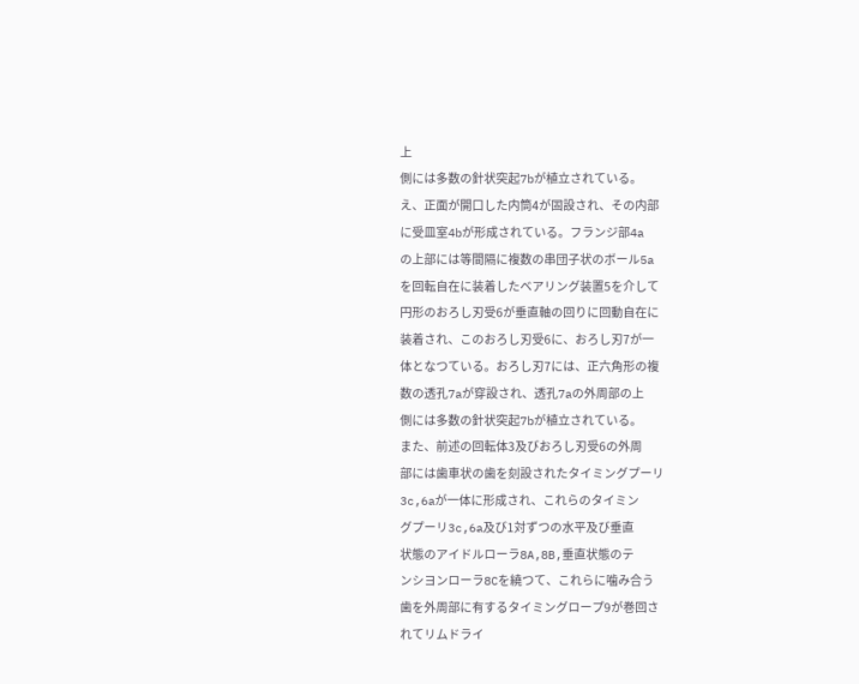上
側には多数の針状突起7bが植立されている。
え、正面が開口した内筒4が固設され、その内部
に受皿室4bが形成されている。フランジ部4a
の上部には等間隔に複数の串団子状のボール5a
を回転自在に装着したベアリング装置5を介して
円形のおろし刃受6が垂直軸の回りに回動自在に
装着され、このおろし刃受6に、おろし刃7が一
体となつている。おろし刃7には、正六角形の複
数の透孔7aが穿設され、透孔7aの外周部の上
側には多数の針状突起7bが植立されている。
また、前述の回転体3及びおろし刃受6の外周
部には歯車状の歯を刻設されたタイミングプーリ
3c,6aが一体に形成され、これらのタイミン
グプーリ3c,6a及び1対ずつの水平及び垂直
状態のアイドルローラ8A,8B,垂直状態のテ
ンシヨンローラ8Cを繞つて、これらに噛み合う
歯を外周部に有するタイミングロープ9が巻回さ
れてリムドライ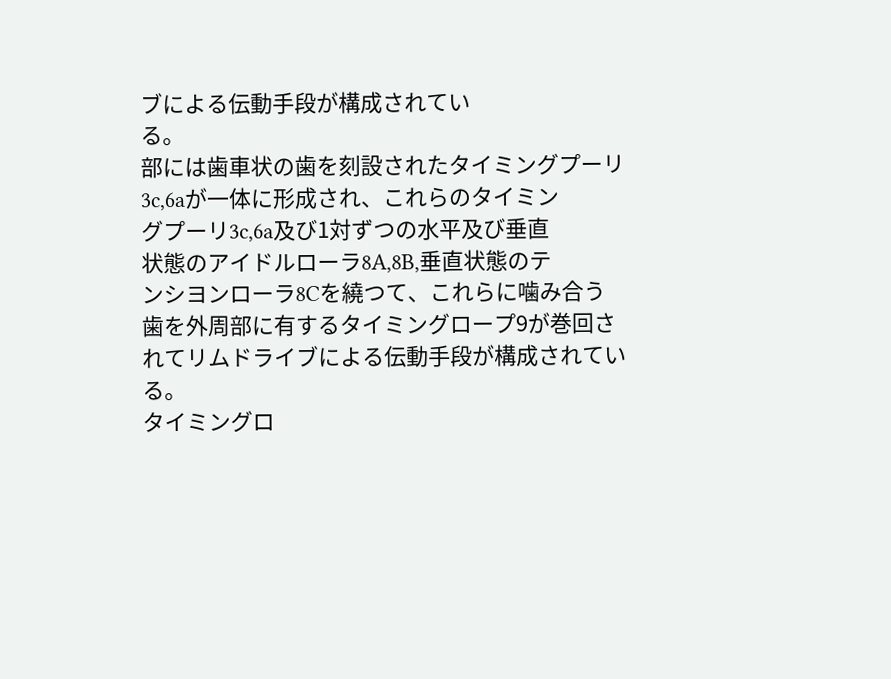ブによる伝動手段が構成されてい
る。
部には歯車状の歯を刻設されたタイミングプーリ
3c,6aが一体に形成され、これらのタイミン
グプーリ3c,6a及び1対ずつの水平及び垂直
状態のアイドルローラ8A,8B,垂直状態のテ
ンシヨンローラ8Cを繞つて、これらに噛み合う
歯を外周部に有するタイミングロープ9が巻回さ
れてリムドライブによる伝動手段が構成されてい
る。
タイミングロ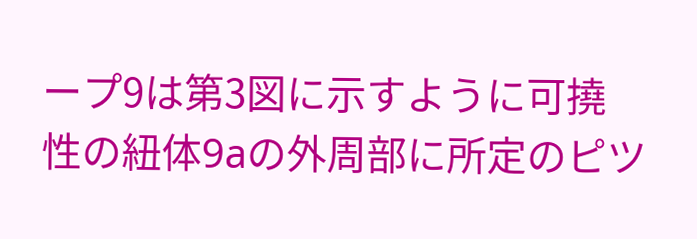ープ9は第3図に示すように可撓
性の紐体9aの外周部に所定のピツ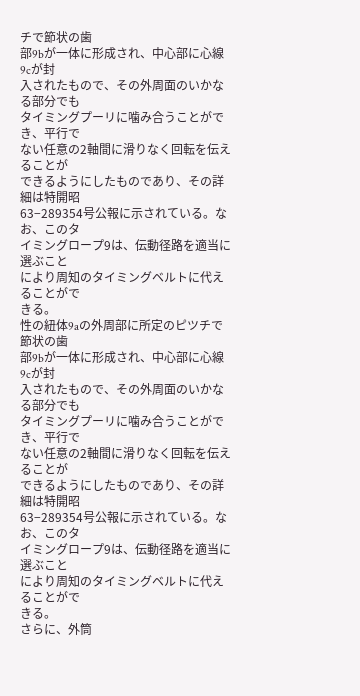チで節状の歯
部9bが一体に形成され、中心部に心線9cが封
入されたもので、その外周面のいかなる部分でも
タイミングプーリに噛み合うことができ、平行で
ない任意の2軸間に滑りなく回転を伝えることが
できるようにしたものであり、その詳細は特開昭
63−289354号公報に示されている。なお、このタ
イミングロープ9は、伝動径路を適当に選ぶこと
により周知のタイミングベルトに代えることがで
きる。
性の紐体9aの外周部に所定のピツチで節状の歯
部9bが一体に形成され、中心部に心線9cが封
入されたもので、その外周面のいかなる部分でも
タイミングプーリに噛み合うことができ、平行で
ない任意の2軸間に滑りなく回転を伝えることが
できるようにしたものであり、その詳細は特開昭
63−289354号公報に示されている。なお、このタ
イミングロープ9は、伝動径路を適当に選ぶこと
により周知のタイミングベルトに代えることがで
きる。
さらに、外筒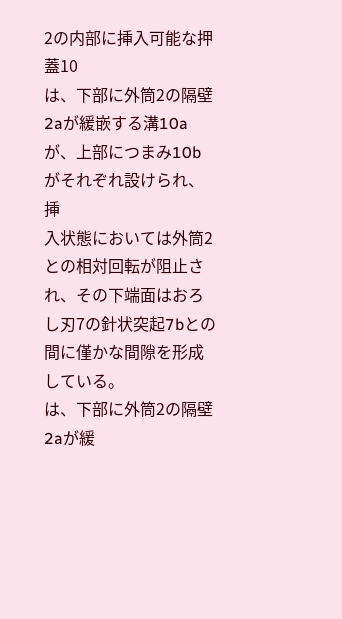2の内部に挿入可能な押蓋10
は、下部に外筒2の隔壁2aが緩嵌する溝10a
が、上部につまみ10bがそれぞれ設けられ、挿
入状態においては外筒2との相対回転が阻止さ
れ、その下端面はおろし刃7の針状突起7bとの
間に僅かな間隙を形成している。
は、下部に外筒2の隔壁2aが緩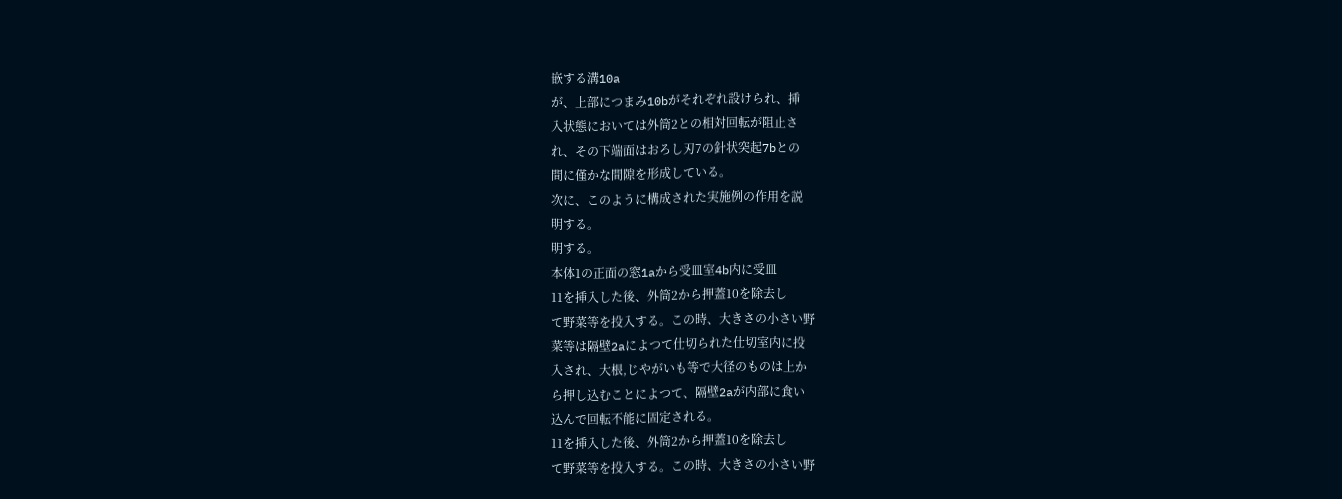嵌する溝10a
が、上部につまみ10bがそれぞれ設けられ、挿
入状態においては外筒2との相対回転が阻止さ
れ、その下端面はおろし刃7の針状突起7bとの
間に僅かな間隙を形成している。
次に、このように構成された実施例の作用を説
明する。
明する。
本体1の正面の窓1aから受皿室4b内に受皿
11を挿入した後、外筒2から押蓋10を除去し
て野菜等を投入する。この時、大きさの小さい野
菜等は隔壁2aによつて仕切られた仕切室内に投
入され、大根,じやがいも等で大径のものは上か
ら押し込むことによつて、隔壁2aが内部に食い
込んで回転不能に固定される。
11を挿入した後、外筒2から押蓋10を除去し
て野菜等を投入する。この時、大きさの小さい野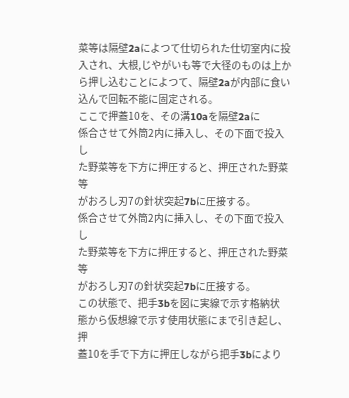菜等は隔壁2aによつて仕切られた仕切室内に投
入され、大根,じやがいも等で大径のものは上か
ら押し込むことによつて、隔壁2aが内部に食い
込んで回転不能に固定される。
ここで押蓋10を、その溝10aを隔壁2aに
係合させて外筒2内に挿入し、その下面で投入し
た野菜等を下方に押圧すると、押圧された野菜等
がおろし刃7の針状突起7bに圧接する。
係合させて外筒2内に挿入し、その下面で投入し
た野菜等を下方に押圧すると、押圧された野菜等
がおろし刃7の針状突起7bに圧接する。
この状態で、把手3bを図に実線で示す格納状
態から仮想線で示す使用状態にまで引き起し、押
蓋10を手で下方に押圧しながら把手3bにより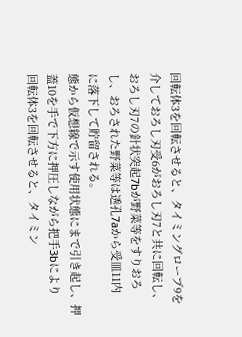回転体3を回転させると、タイミングロープ9を
介しておろし刃受6がおろし刃7と共に回転し、
おろし刃7の針状突起7bが野菜等をすりおろ
し、おろされた野菜等は透孔7aから受皿11内
に落下して貯留される。
態から仮想線で示す使用状態にまで引き起し、押
蓋10を手で下方に押圧しながら把手3bにより
回転体3を回転させると、タイミン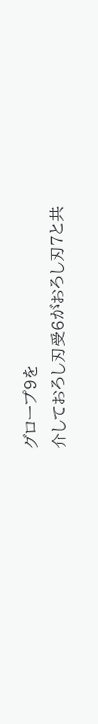グロープ9を
介しておろし刃受6がおろし刃7と共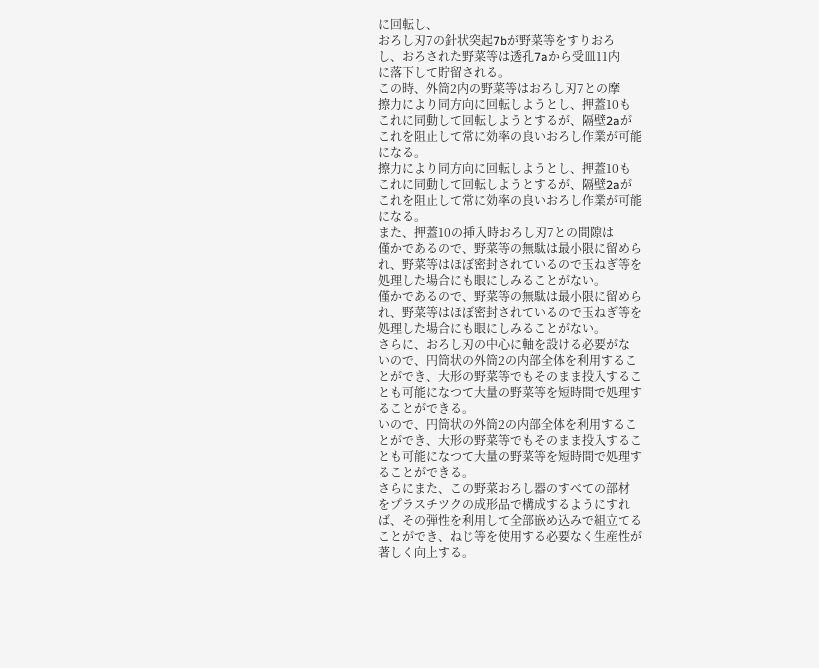に回転し、
おろし刃7の針状突起7bが野菜等をすりおろ
し、おろされた野菜等は透孔7aから受皿11内
に落下して貯留される。
この時、外筒2内の野菜等はおろし刃7との摩
擦力により同方向に回転しようとし、押蓋10も
これに同動して回転しようとするが、隔壁2aが
これを阻止して常に効率の良いおろし作業が可能
になる。
擦力により同方向に回転しようとし、押蓋10も
これに同動して回転しようとするが、隔壁2aが
これを阻止して常に効率の良いおろし作業が可能
になる。
また、押蓋10の挿入時おろし刃7との間隙は
僅かであるので、野菜等の無駄は最小限に留めら
れ、野菜等はほぼ密封されているので玉ねぎ等を
処理した場合にも眼にしみることがない。
僅かであるので、野菜等の無駄は最小限に留めら
れ、野菜等はほぼ密封されているので玉ねぎ等を
処理した場合にも眼にしみることがない。
さらに、おろし刃の中心に軸を設ける必要がな
いので、円筒状の外筒2の内部全体を利用するこ
とができ、大形の野菜等でもそのまま投入するこ
とも可能になつて大量の野菜等を短時間で処理す
ることができる。
いので、円筒状の外筒2の内部全体を利用するこ
とができ、大形の野菜等でもそのまま投入するこ
とも可能になつて大量の野菜等を短時間で処理す
ることができる。
さらにまた、この野菜おろし器のすべての部材
をプラスチツクの成形品で構成するようにすれ
ば、その弾性を利用して全部嵌め込みで組立てる
ことができ、ねじ等を使用する必要なく生産性が
著しく向上する。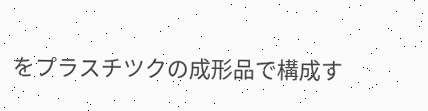をプラスチツクの成形品で構成す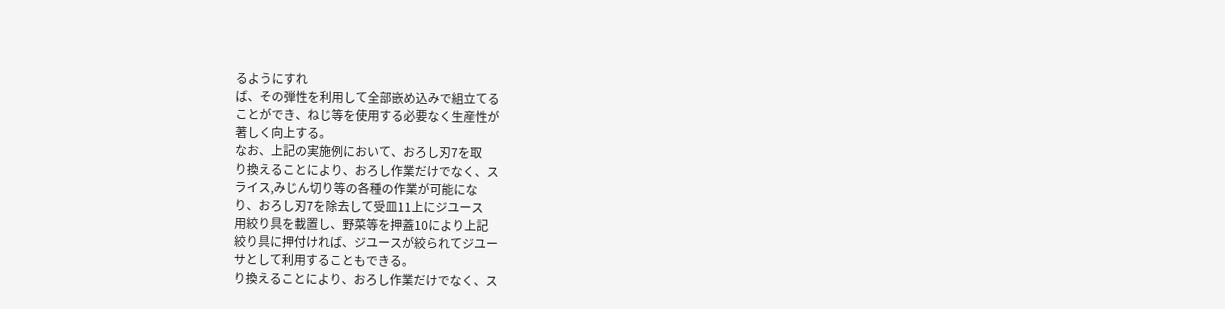るようにすれ
ば、その弾性を利用して全部嵌め込みで組立てる
ことができ、ねじ等を使用する必要なく生産性が
著しく向上する。
なお、上記の実施例において、おろし刃7を取
り換えることにより、おろし作業だけでなく、ス
ライス,みじん切り等の各種の作業が可能にな
り、おろし刃7を除去して受皿11上にジユース
用絞り具を載置し、野菜等を押蓋10により上記
絞り具に押付ければ、ジユースが絞られてジユー
サとして利用することもできる。
り換えることにより、おろし作業だけでなく、ス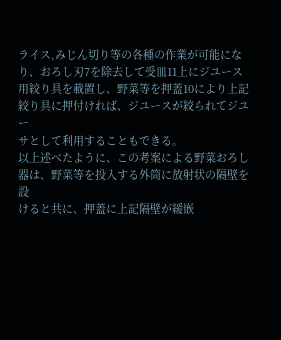ライス,みじん切り等の各種の作業が可能にな
り、おろし刃7を除去して受皿11上にジユース
用絞り具を載置し、野菜等を押蓋10により上記
絞り具に押付ければ、ジユースが絞られてジユー
サとして利用することもできる。
以上述べたように、この考案による野菜おろし
器は、野菜等を投入する外筒に放射状の隔壁を設
けると共に、押蓋に上記隔壁が緩嵌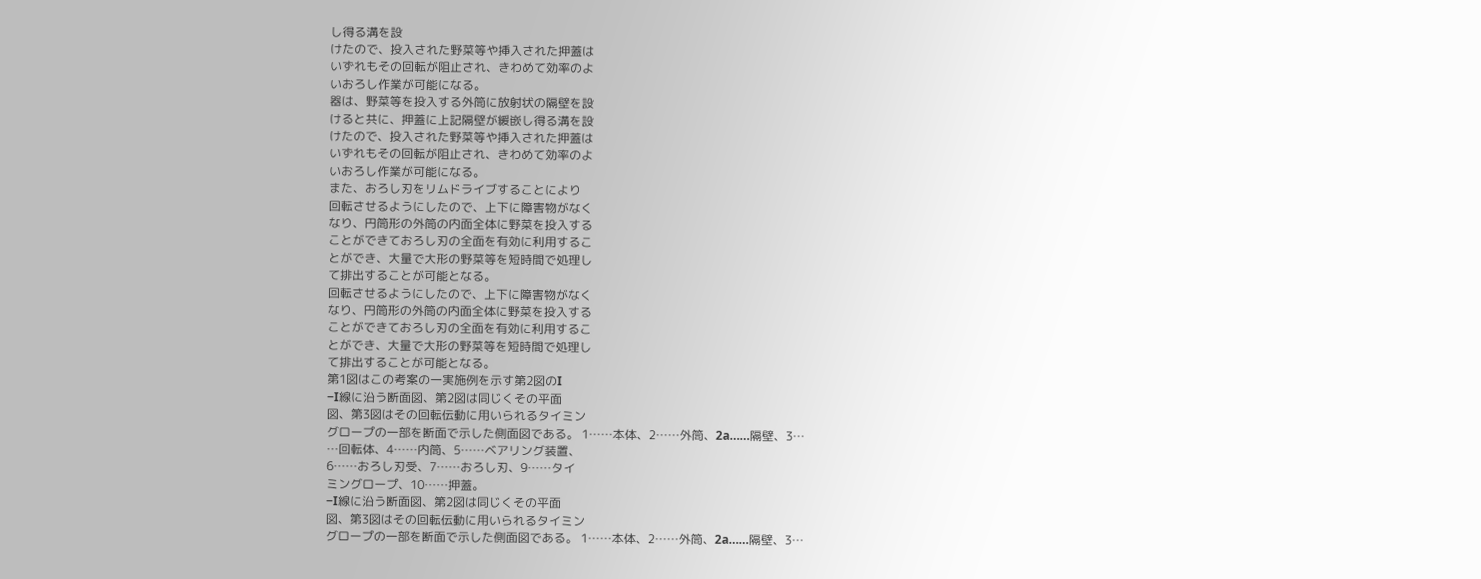し得る溝を設
けたので、投入された野菜等や挿入された押蓋は
いずれもその回転が阻止され、きわめて効率のよ
いおろし作業が可能になる。
器は、野菜等を投入する外筒に放射状の隔壁を設
けると共に、押蓋に上記隔壁が緩嵌し得る溝を設
けたので、投入された野菜等や挿入された押蓋は
いずれもその回転が阻止され、きわめて効率のよ
いおろし作業が可能になる。
また、おろし刃をリムドライブすることにより
回転させるようにしたので、上下に障害物がなく
なり、円筒形の外筒の内面全体に野菜を投入する
ことができておろし刃の全面を有効に利用するこ
とができ、大量で大形の野菜等を短時間で処理し
て排出することが可能となる。
回転させるようにしたので、上下に障害物がなく
なり、円筒形の外筒の内面全体に野菜を投入する
ことができておろし刃の全面を有効に利用するこ
とができ、大量で大形の野菜等を短時間で処理し
て排出することが可能となる。
第1図はこの考案の一実施例を示す第2図のI
−I線に沿う断面図、第2図は同じくその平面
図、第3図はその回転伝動に用いられるタイミン
グロープの一部を断面で示した側面図である。 1……本体、2……外筒、2a……隔壁、3…
…回転体、4……内筒、5……ベアリング装置、
6……おろし刃受、7……おろし刃、9……タイ
ミングロープ、10……押蓋。
−I線に沿う断面図、第2図は同じくその平面
図、第3図はその回転伝動に用いられるタイミン
グロープの一部を断面で示した側面図である。 1……本体、2……外筒、2a……隔壁、3…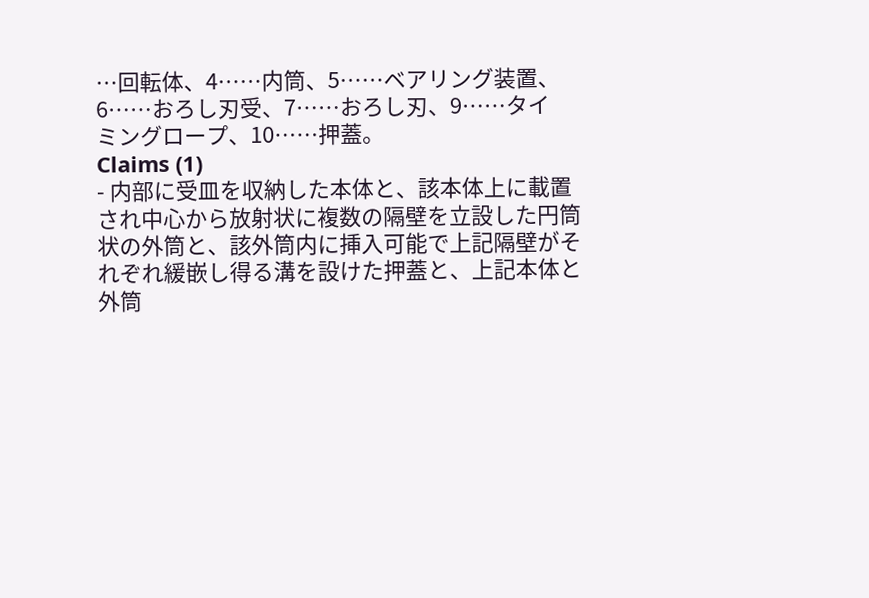…回転体、4……内筒、5……ベアリング装置、
6……おろし刃受、7……おろし刃、9……タイ
ミングロープ、10……押蓋。
Claims (1)
- 内部に受皿を収納した本体と、該本体上に載置
され中心から放射状に複数の隔壁を立設した円筒
状の外筒と、該外筒内に挿入可能で上記隔壁がそ
れぞれ緩嵌し得る溝を設けた押蓋と、上記本体と
外筒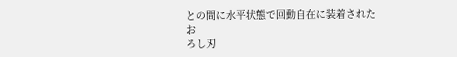との間に水平状態で回動自在に装着されたお
ろし刃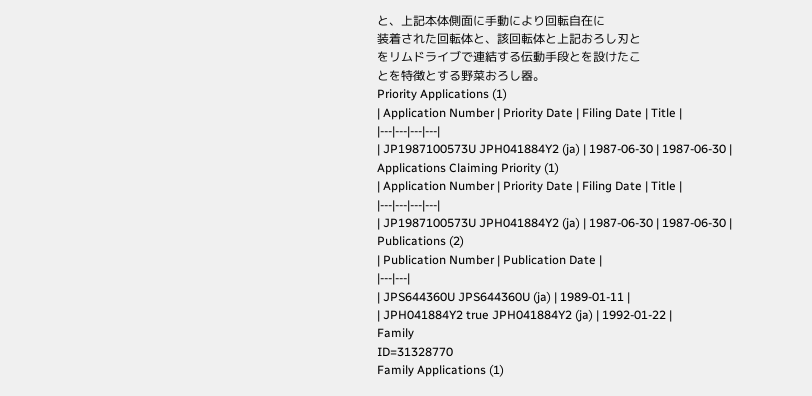と、上記本体側面に手動により回転自在に
装着された回転体と、該回転体と上記おろし刃と
をリムドライブで連結する伝動手段とを設けたこ
とを特徴とする野菜おろし器。
Priority Applications (1)
| Application Number | Priority Date | Filing Date | Title |
|---|---|---|---|
| JP1987100573U JPH041884Y2 (ja) | 1987-06-30 | 1987-06-30 |
Applications Claiming Priority (1)
| Application Number | Priority Date | Filing Date | Title |
|---|---|---|---|
| JP1987100573U JPH041884Y2 (ja) | 1987-06-30 | 1987-06-30 |
Publications (2)
| Publication Number | Publication Date |
|---|---|
| JPS644360U JPS644360U (ja) | 1989-01-11 |
| JPH041884Y2 true JPH041884Y2 (ja) | 1992-01-22 |
Family
ID=31328770
Family Applications (1)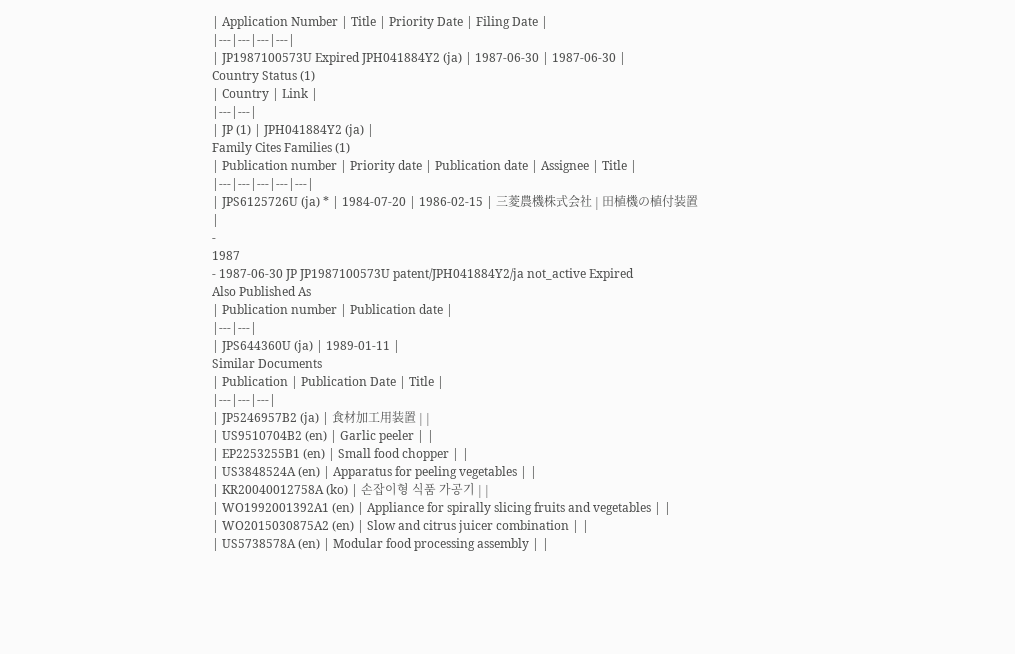| Application Number | Title | Priority Date | Filing Date |
|---|---|---|---|
| JP1987100573U Expired JPH041884Y2 (ja) | 1987-06-30 | 1987-06-30 |
Country Status (1)
| Country | Link |
|---|---|
| JP (1) | JPH041884Y2 (ja) |
Family Cites Families (1)
| Publication number | Priority date | Publication date | Assignee | Title |
|---|---|---|---|---|
| JPS6125726U (ja) * | 1984-07-20 | 1986-02-15 | 三菱農機株式会社 | 田植機の植付装置 |
-
1987
- 1987-06-30 JP JP1987100573U patent/JPH041884Y2/ja not_active Expired
Also Published As
| Publication number | Publication date |
|---|---|
| JPS644360U (ja) | 1989-01-11 |
Similar Documents
| Publication | Publication Date | Title |
|---|---|---|
| JP5246957B2 (ja) | 食材加工用装置 | |
| US9510704B2 (en) | Garlic peeler | |
| EP2253255B1 (en) | Small food chopper | |
| US3848524A (en) | Apparatus for peeling vegetables | |
| KR20040012758A (ko) | 손잡이형 식품 가공기 | |
| WO1992001392A1 (en) | Appliance for spirally slicing fruits and vegetables | |
| WO2015030875A2 (en) | Slow and citrus juicer combination | |
| US5738578A (en) | Modular food processing assembly | |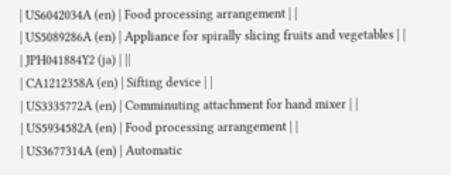| US6042034A (en) | Food processing arrangement | |
| US5089286A (en) | Appliance for spirally slicing fruits and vegetables | |
| JPH041884Y2 (ja) | ||
| CA1212358A (en) | Sifting device | |
| US3335772A (en) | Comminuting attachment for hand mixer | |
| US5934582A (en) | Food processing arrangement | |
| US3677314A (en) | Automatic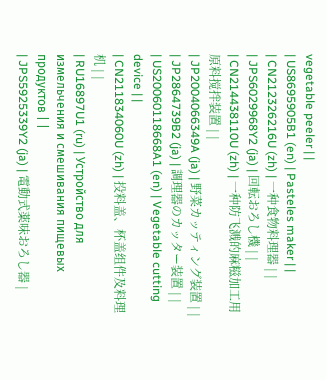vegetable peeler | |
| US8695905B1 (en) | Pasteles maker | |
| CN212326216U (zh) | 一种食物料理器 | |
| JPS6029968Y2 (ja) | 回転おろし機 | |
| CN214438110U (zh) | 一种防飞溅的麻糍加工用原料搅拌装置 | |
| JP2004066349A (ja) | 野菜カッティング装置 | |
| JP2864739B2 (ja) | 調理器のカッター装置 | |
| US20060118668A1 (en) | Vegetable cutting device | |
| CN211834060U (zh) | 投料盖、杯盖组件及料理机 | |
| RU16897U1 (ru) | Устройство для измельчения и смешивания пищевых продуктов | |
| JPS5925339Y2 (ja) | 電動式薬味おろし器 |